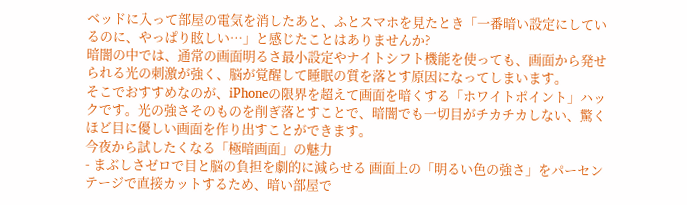ベッドに入って部屋の電気を消したあと、ふとスマホを見たとき「一番暗い設定にしているのに、やっぱり眩しい…」と感じたことはありませんか?
暗闇の中では、通常の画面明るさ最小設定やナイトシフト機能を使っても、画面から発せられる光の刺激が強く、脳が覚醒して睡眠の質を落とす原因になってしまいます。
そこでおすすめなのが、iPhoneの限界を超えて画面を暗くする「ホワイトポイント」ハックです。光の強さそのものを削ぎ落とすことで、暗闇でも一切目がチカチカしない、驚くほど目に優しい画面を作り出すことができます。
今夜から試したくなる「極暗画面」の魅力
- まぶしさゼロで目と脳の負担を劇的に減らせる 画面上の「明るい色の強さ」をパーセンテージで直接カットするため、暗い部屋で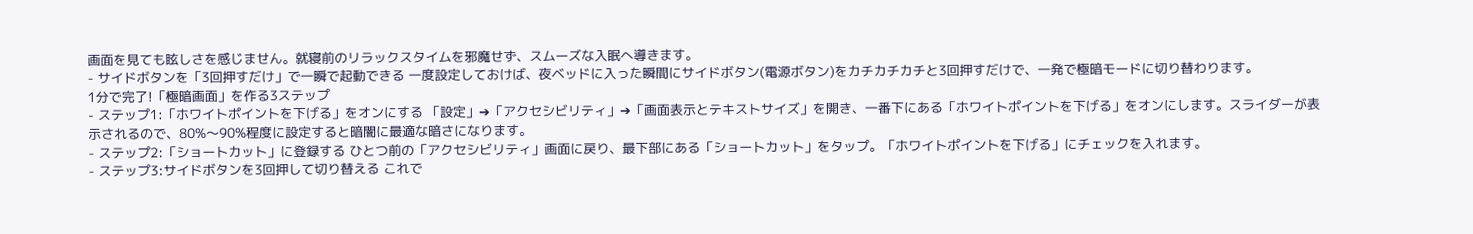画面を見ても眩しさを感じません。就寝前のリラックスタイムを邪魔せず、スムーズな入眠へ導きます。
- サイドボタンを「3回押すだけ」で一瞬で起動できる 一度設定しておけば、夜ベッドに入った瞬間にサイドボタン(電源ボタン)をカチカチカチと3回押すだけで、一発で極暗モードに切り替わります。
1分で完了!「極暗画面」を作る3ステップ
- ステップ1:「ホワイトポイントを下げる」をオンにする 「設定」➔「アクセシビリティ」➔「画面表示とテキストサイズ」を開き、一番下にある「ホワイトポイントを下げる」をオンにします。スライダーが表示されるので、80%〜90%程度に設定すると暗闇に最適な暗さになります。
- ステップ2:「ショートカット」に登録する ひとつ前の「アクセシビリティ」画面に戻り、最下部にある「ショートカット」をタップ。「ホワイトポイントを下げる」にチェックを入れます。
- ステップ3:サイドボタンを3回押して切り替える これで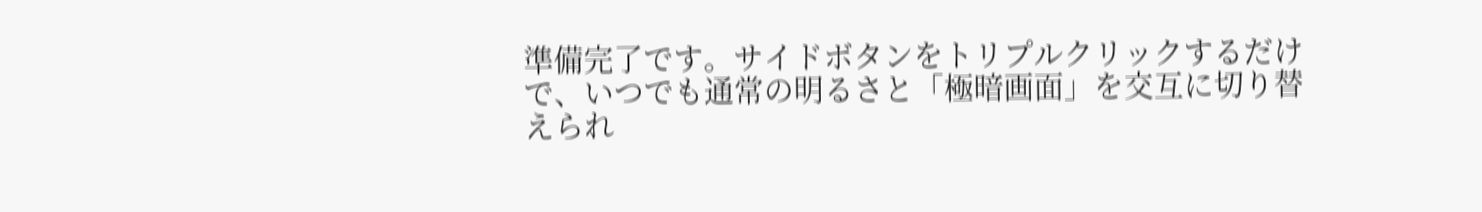準備完了です。サイドボタンをトリプルクリックするだけで、いつでも通常の明るさと「極暗画面」を交互に切り替えられ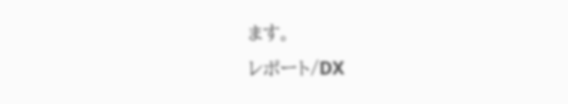ます。
レポート/DX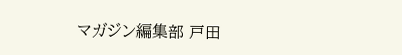マガジン編集部 戸田